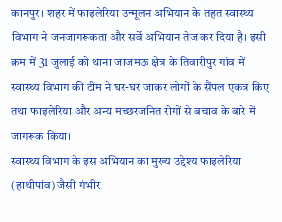कानपुर। शहर में फाइलेरिया उन्मूलन अभियान के तहत स्वास्थ्य विभाग ने जनजागरूकता और सर्वे अभियान तेज कर दिया है। इसी क्रम में 31 जुलाई को थाना जाजमऊ क्षेत्र के तिवारीपुर गांव में स्वास्थ्य विभाग की टीम ने घर-घर जाकर लोगों के सैंपल एकत्र किए तथा फाइलेरिया और अन्य मच्छरजनित रोगों से बचाव के बारे में जागरूक किया।
स्वास्थ्य विभाग के इस अभियान का मुख्य उद्देश्य फाइलेरिया (हाथीपांव) जैसी गंभीर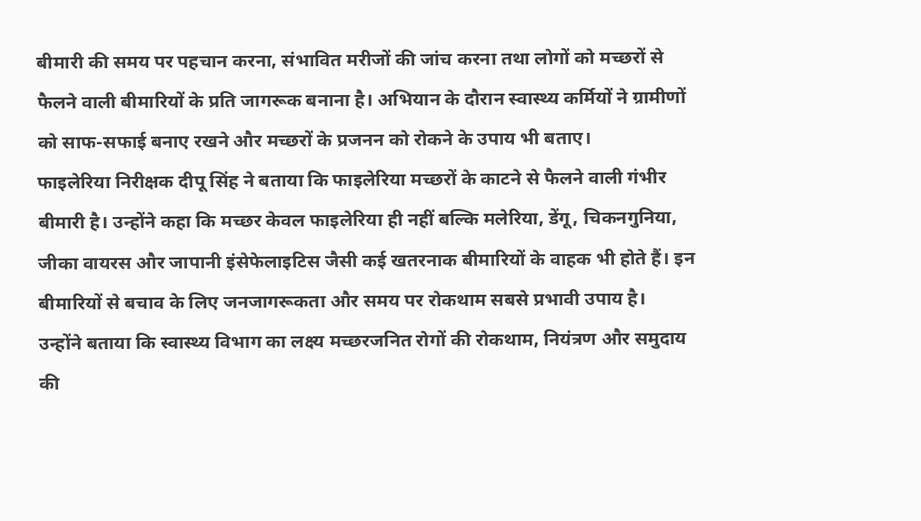बीमारी की समय पर पहचान करना, संभावित मरीजों की जांच करना तथा लोगों को मच्छरों से फैलने वाली बीमारियों के प्रति जागरूक बनाना है। अभियान के दौरान स्वास्थ्य कर्मियों ने ग्रामीणों को साफ-सफाई बनाए रखने और मच्छरों के प्रजनन को रोकने के उपाय भी बताए।
फाइलेरिया निरीक्षक दीपू सिंह ने बताया कि फाइलेरिया मच्छरों के काटने से फैलने वाली गंभीर बीमारी है। उन्होंने कहा कि मच्छर केवल फाइलेरिया ही नहीं बल्कि मलेरिया, डेंगू, चिकनगुनिया, जीका वायरस और जापानी इंसेफेलाइटिस जैसी कई खतरनाक बीमारियों के वाहक भी होते हैं। इन बीमारियों से बचाव के लिए जनजागरूकता और समय पर रोकथाम सबसे प्रभावी उपाय है।
उन्होंने बताया कि स्वास्थ्य विभाग का लक्ष्य मच्छरजनित रोगों की रोकथाम, नियंत्रण और समुदाय की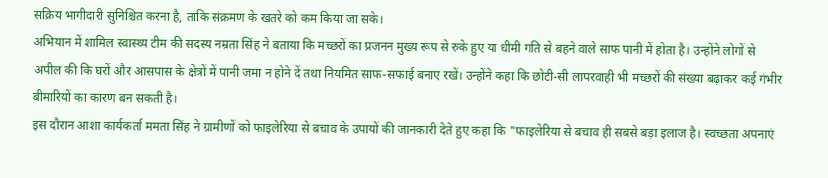सक्रिय भागीदारी सुनिश्चित करना है, ताकि संक्रमण के खतरे को कम किया जा सके।
अभियान में शामिल स्वास्थ्य टीम की सदस्य नम्रता सिंह ने बताया कि मच्छरों का प्रजनन मुख्य रूप से रुके हुए या धीमी गति से बहने वाले साफ पानी में होता है। उन्होंने लोगों से अपील की कि घरों और आसपास के क्षेत्रों में पानी जमा न होने दें तथा नियमित साफ-सफाई बनाए रखें। उन्होंने कहा कि छोटी-सी लापरवाही भी मच्छरों की संख्या बढ़ाकर कई गंभीर बीमारियों का कारण बन सकती है।
इस दौरान आशा कार्यकर्ता ममता सिंह ने ग्रामीणों को फाइलेरिया से बचाव के उपायों की जानकारी देते हुए कहा कि "फाइलेरिया से बचाव ही सबसे बड़ा इलाज है। स्वच्छता अपनाएं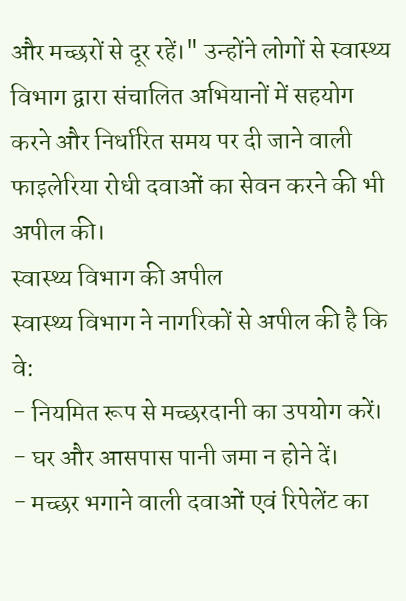और मच्छरों से दूर रहें।" उन्होंने लोगों से स्वास्थ्य विभाग द्वारा संचालित अभियानों में सहयोग करने और निर्धारित समय पर दी जाने वाली फाइलेरिया रोधी दवाओं का सेवन करने की भी अपील की।
स्वास्थ्य विभाग की अपील
स्वास्थ्य विभाग ने नागरिकों से अपील की है कि वे:
- नियमित रूप से मच्छरदानी का उपयोग करें।
- घर और आसपास पानी जमा न होने दें।
- मच्छर भगाने वाली दवाओं एवं रिपेलेंट का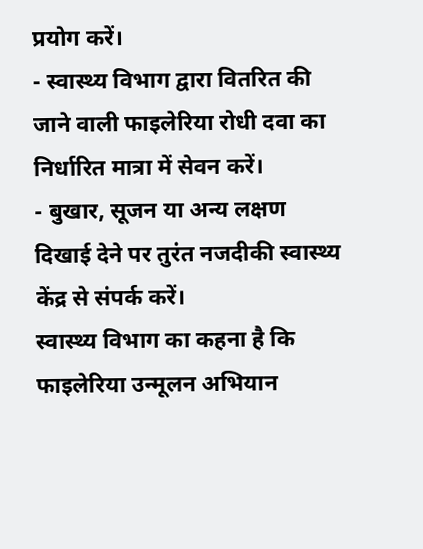प्रयोग करें।
- स्वास्थ्य विभाग द्वारा वितरित की जाने वाली फाइलेरिया रोधी दवा का निर्धारित मात्रा में सेवन करें।
- बुखार, सूजन या अन्य लक्षण दिखाई देने पर तुरंत नजदीकी स्वास्थ्य केंद्र से संपर्क करें।
स्वास्थ्य विभाग का कहना है कि फाइलेरिया उन्मूलन अभियान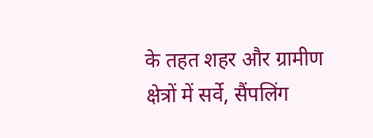के तहत शहर और ग्रामीण क्षेत्रों में सर्वे, सैंपलिंग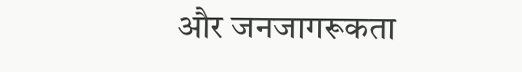और जनजागरूकता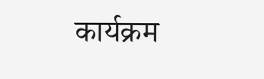कार्यक्रम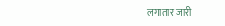लगातार जारी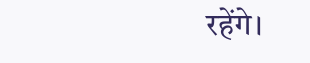रहेंगे।